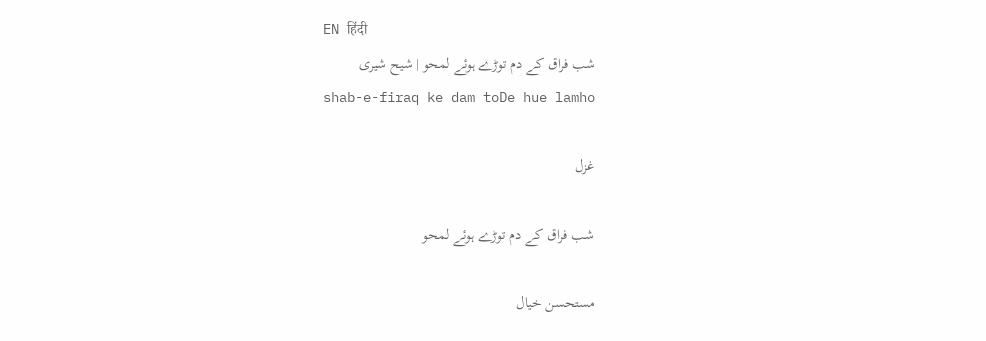EN हिंदी
شب فراق کے دم توڑے ہوئے لمحو | شیح شیری
shab-e-firaq ke dam toDe hue lamho

غزل

شب فراق کے دم توڑے ہوئے لمحو

مستحسن خیال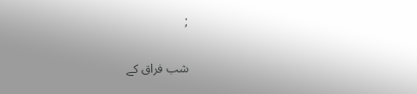;

شب فراق کے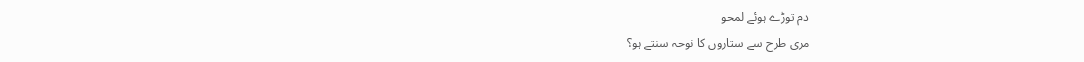دم توڑے ہوئے لمحو
مری طرح سے ستاروں کا نوحہ سنتے ہو؟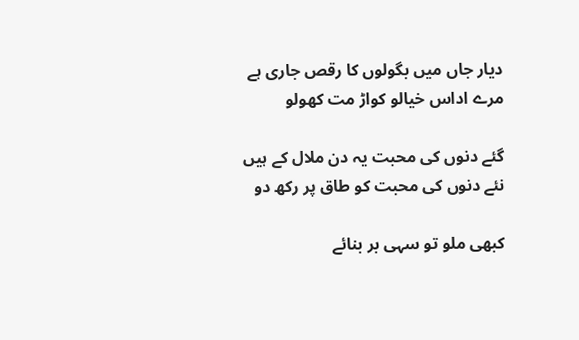دیار جاں میں بگولوں کا رقص جاری ہے
مرے اداس خیالو کواڑ مت کھولو

گئے دنوں کی محبت یہ دن ملال کے ہیں
نئے دنوں کی محبت کو طاق پر رکھ دو

کبھی ملو تو سہی بر بنائے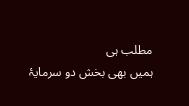مطلب ہی
ہمیں بھی بخش دو سرمایۂ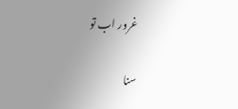غرور اب تو

سنا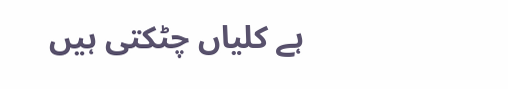ہے کلیاں چٹکتی ہیں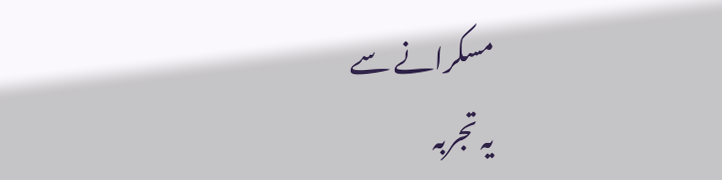مسکرانے سے
یہ تجربہ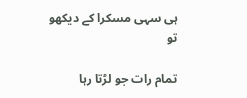ہی سہی مسکرا کے دیکھو تو

تمام رات جو لڑتا رہا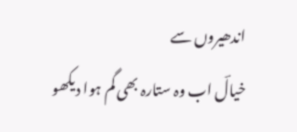اندھیروں سے
خیالؔ اب وہ ستارہ بھی گم ہوا دیکھو